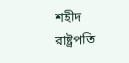শহীদ রাষ্ট্রপতি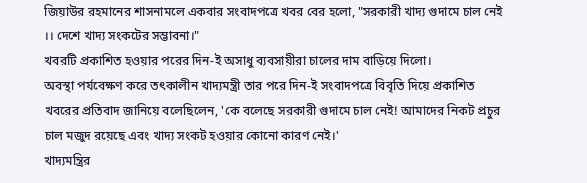জিয়াউর রহমানের শাসনামলে একবার সংবাদপত্রে খবর বের হলো, "সরকারী খাদ্য গুদামে চাল নেই ।। দেশে খাদ্য সংকটের সম্ভাবনা।"
খবরটি প্রকাশিত হওয়ার পরের দিন-ই অসাধু ব্যবসায়ীরা চালের দাম বাড়িয়ে দিলো।
অবস্থা পর্যবেক্ষণ করে তৎকালীন খাদ্যমন্ত্রী তার পরে দিন-ই সংবাদপত্রে বিবৃতি দিয়ে প্রকাশিত খবরের প্রতিবাদ জানিয়ে বলেছিলেন, 'কে বলেছে সরকারী গুদামে চাল নেই! আমাদের নিকট প্রচুর চাল মজুদ রয়েছে এবং খাদ্য সংকট হওয়ার কোনো কারণ নেই।'
খাদ্যমন্ত্রির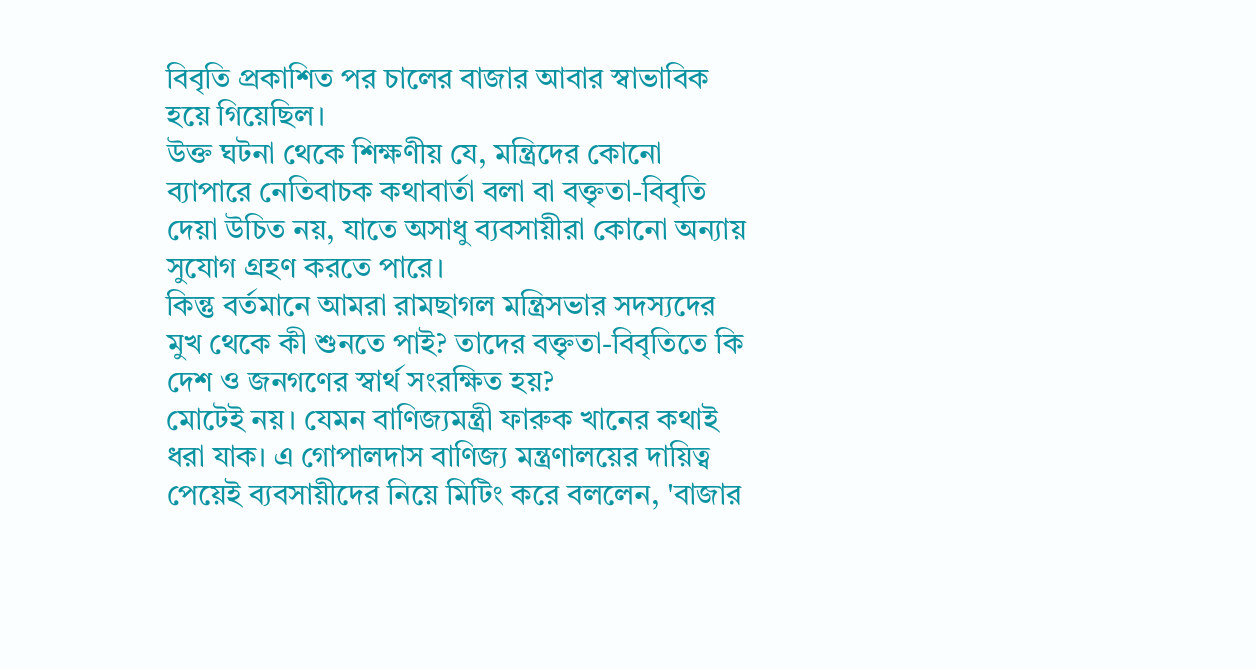বিবৃতি প্রকাশিত পর চালের বাজার আবার স্বাভাবিক হয়ে গিয়েছিল।
উক্ত ঘটনা থেকে শিক্ষণীয় যে, মন্ত্রিদের কোনো ব্যাপারে নেতিবাচক কথাবার্তা বলা বা বক্তৃতা-বিবৃতি দেয়া উচিত নয়, যাতে অসাধু ব্যবসায়ীরা কোনো অন্যায় সুযোগ গ্রহণ করতে পারে।
কিন্তু বর্তমানে আমরা রামছাগল মন্ত্রিসভার সদস্যদের মুখ থেকে কী শুনতে পাই? তাদের বক্তৃতা-বিবৃতিতে কি দেশ ও জনগণের স্বার্থ সংরক্ষিত হয়?
মোটেই নয়। যেমন বাণিজ্যমন্ত্রী ফারুক খানের কথাই ধরা যাক। এ গোপালদাস বাণিজ্য মন্ত্রণালয়ের দায়িত্ব পেয়েই ব্যবসায়ীদের নিয়ে মিটিং করে বললেন, 'বাজার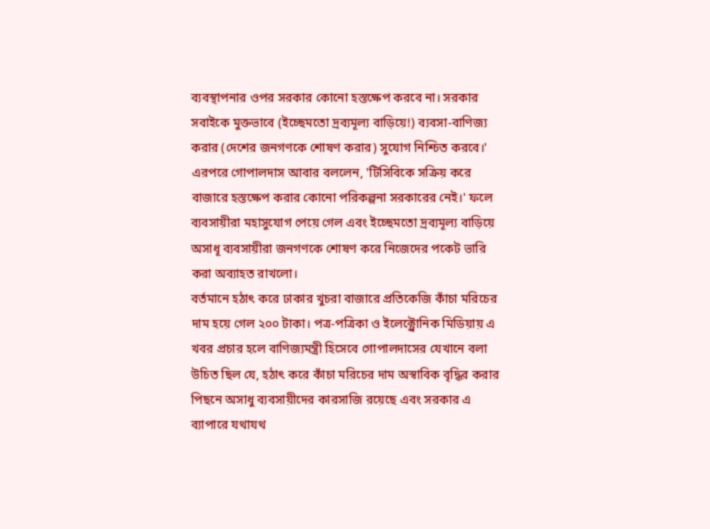ব্যবস্থাপনার ওপর সরকার কোনো হস্তক্ষেপ করবে না। সরকার সবাইকে মুক্তভাবে (ইচ্ছেমতো দ্রব্যমূল্য বাড়িয়ে!) ব্যবসা-বাণিজ্য করার (দেশের জনগণকে শোষণ করার) সুযোগ নিশ্চিত করবে।'
এরপরে গোপালদাস আবার বললেন, 'টিসিবিকে সক্রিয় করে বাজারে হস্তক্ষেপ করার কোনো পরিকল্পনা সরকারের নেই।' ফলে ব্যবসায়ীরা মহাসুযোগ পেয়ে গেল এবং ইচ্ছেমতো দ্রব্যমূল্য বাড়িয়ে অসাধূ ব্যবসায়ীরা জনগণকে শোষণ করে নিজেদের পকেট ভারি করা অব্যাহত রাখলো।
বর্তমানে হঠাৎ করে ঢাকার খুচরা বাজারে প্রতিকেজি কাঁচা মরিচের দাম হয়ে গেল ২০০ টাকা। পত্র-পত্রিকা ও ইলেক্ট্রোনিক মিডিয়ায় এ খবর প্রচার হলে বাণিজ্যমন্ত্রী হিসেবে গোপালদাসের যেখানে বলা উচিত ছিল যে, হঠাৎ করে কাঁচা মরিচের দাম অস্বাবিক বৃদ্ধির করার পিছনে অসাধু ব্যবসায়ীদের কারসাজি রয়েছে এবং সরকার এ ব্যাপারে যথাযথ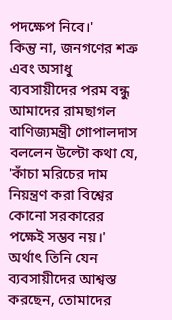পদক্ষেপ নিবে।'
কিন্তু না, জনগণের শত্রু এবং অসাধু ব্যবসায়ীদের পরম বন্ধু আমাদের রামছাগল বাণিজ্যমন্ত্রী গোপালদাস বললেন উল্টো কথা যে, 'কাঁচা মরিচের দাম নিয়ন্ত্রণ করা বিশ্বের কোনো সরকারের পক্ষেই সম্ভব নয়।'
অর্থাৎ তিনি যেন ব্যবসায়ীদের আশ্বস্ত করছেন, তোমাদের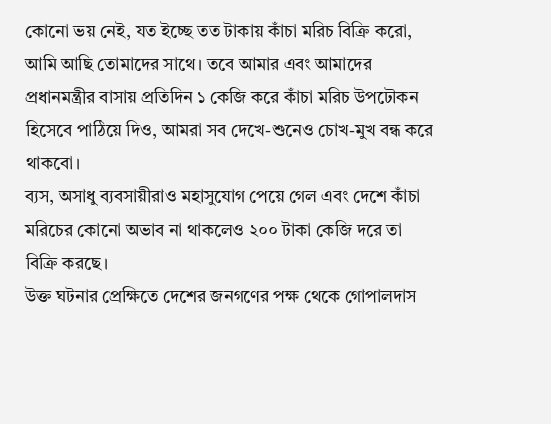কোনো ভয় নেই, যত ইচ্ছে তত টাকায় কাঁচা মরিচ বিক্রি করো, আমি আছি তোমাদের সাথে। তবে আমার এবং আমাদের প্রধানমন্ত্রীর বাসায় প্রতিদিন ১ কেজি করে কাঁচা মরিচ উপঢৌকন হিসেবে পাঠিয়ে দিও, আমরা সব দেখে-শুনেও চোখ-মুখ বন্ধ করে থাকবো।
ব্যস, অসাধু ব্যবসায়ীরাও মহাসুযোগ পেয়ে গেল এবং দেশে কাঁচা মরিচের কোনো অভাব না থাকলেও ২০০ টাকা কেজি দরে তা বিক্রি করছে।
উক্ত ঘটনার প্রেক্ষিতে দেশের জনগণের পক্ষ থেকে গোপালদাস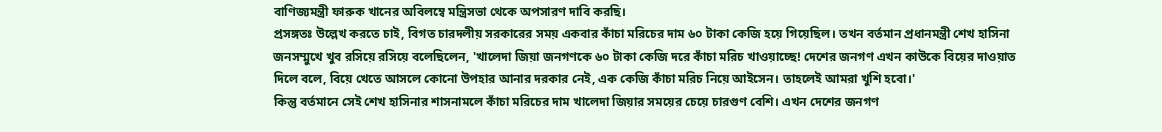বাণিজ্যমন্ত্রী ফারুক খানের অবিলম্বে মন্ত্রিসভা থেকে অপসারণ দাবি করছি।
প্রসঙ্গতঃ উল্লেখ করতে চাই, বিগত চারদলীয় সরকারের সময় একবার কাঁচা মরিচের দাম ৬০ টাকা কেজি হয়ে গিয়েছিল। তখন বর্তমান প্রধানমন্ত্রী শেখ হাসিনা জনসম্মুখে খুব রসিয়ে রসিয়ে বলেছিলেন, 'খালেদা জিয়া জনগণকে ৬০ টাকা কেজি দরে কাঁচা মরিচ খাওয়াচ্ছে! দেশের জনগণ এখন কাউকে বিয়ের দাওয়াত দিলে বলে, বিয়ে খেতে আসলে কোনো উপহার আনার দরকার নেই, এক কেজি কাঁচা মরিচ নিয়ে আইসেন। তাহলেই আমরা খুশি হবো।'
কিন্তু বর্তমানে সেই শেখ হাসিনার শাসনামলে কাঁচা মরিচের দাম খালেদা জিয়ার সময়ের চেয়ে চারগুণ বেশি। এখন দেশের জনগণ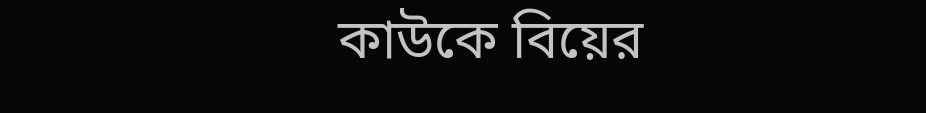কাউকে বিয়ের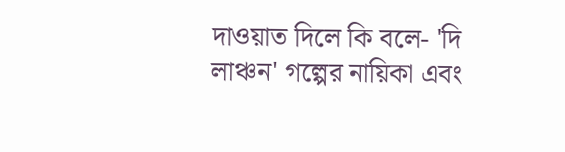দাওয়াত দিলে কি বলে- 'দি লাঞ্চন' গল্পের নায়িকা এবং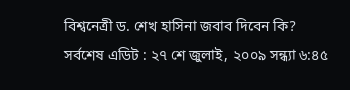বিশ্বনেত্রী ড. শেখ হাসিনা জবাব দিবেন কি?
সর্বশেষ এডিট : ২৭ শে জুলাই, ২০০৯ সন্ধ্যা ৬:৪৫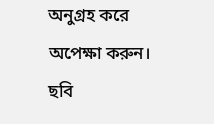অনুগ্রহ করে অপেক্ষা করুন। ছবি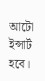আটো ইন্সার্ট হবে।